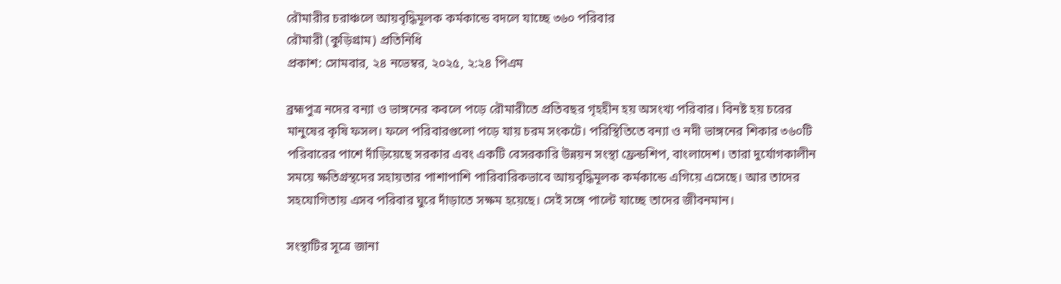রৌমারীর চরাঞ্চলে আয়বৃদ্ধিমূলক কর্মকান্ডে বদলে যাচ্ছে ৩৬০ পরিবার
রৌমারী (কুড়িগ্রাম) প্রতিনিধি
প্রকাশ: সোমবার, ২৪ নভেম্বর, ২০২৫, ২:২৪ পিএম

ব্রহ্মপুত্র নদের বন্যা ও ভাঙ্গনের কবলে পড়ে রৌমারীতে প্রতিবছর গৃহহীন হয় অসংখ্য পরিবার। বিনষ্ট হয় চরের মানুষের কৃষি ফসল। ফলে পরিবারগুলো পড়ে যায় চরম সংকটে। পরিস্থিতিতে বন্যা ও নদী ভাঙ্গনের শিকার ৩৬০টি পরিবারের পাশে দাঁড়িয়েছে সরকার এবং একটি বেসরকারি উন্নয়ন সংস্থা ফ্রেন্ডশিপ, বাংলাদেশ। তারা দুর্যোগকালীন সময়ে ক্ষতিগ্রস্থদের সহায়তার পাশাপাশি পারিবারিকভাবে আয়বৃদ্ধিমূলক কর্মকান্ডে এগিয়ে এসেছে। আর তাদের সহযোগিতায় এসব পরিবার ঘুরে দাঁড়াতে সক্ষম হয়েছে। সেই সঙ্গে পাল্টে যাচ্ছে তাদের জীবনমান।

সংস্থাটির সূত্রে জানা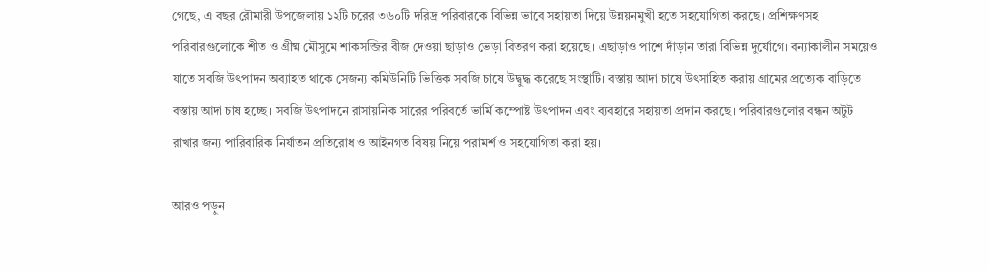গেছে, এ বছর রৌমারী উপজেলায় ১২টি চরের ৩৬০টি দরিদ্র পরিবারকে বিভিন্ন ভাবে সহায়তা দিয়ে উন্নয়নমুখী হতে সহযোগিতা করছে। প্রশিক্ষণসহ পরিবারগুলোকে শীত ও গ্রীষ্ম মৌসুমে শাকসব্জির বীজ দেওয়া ছাড়াও ভেড়া বিতরণ করা হয়েছে। এছাড়াও পাশে দাঁড়ান তারা বিভিন্ন দুর্যোগে। বন্যাকালীন সময়েও যাতে সবজি উৎপাদন অব্যাহত থাকে সেজন্য কমিউনিটি ভিত্তিক সবজি চাষে উদ্বুদ্ধ করেছে সংস্থাটি। বস্তায় আদা চাষে উৎসাহিত করায় গ্রামের প্রত্যেক বাড়িতে বস্তায় আদা চাষ হচ্ছে। সবজি উৎপাদনে রাসায়নিক সারের পরিবর্তে ভার্মি কম্পোষ্ট উৎপাদন এবং ব্যবহারে সহায়তা প্রদান করছে। পরিবারগুলোর বন্ধন অটুট রাখার জন্য পারিবারিক নির্যাতন প্রতিরোধ ও আইনগত বিষয় নিয়ে পরামর্শ ও সহযোগিতা করা হয়।

আরও পড়ুন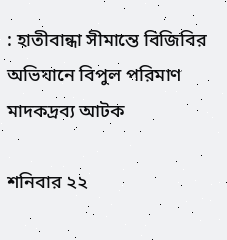: হাতীবান্ধা সীমান্তে বিজিবির অভিযানে বিপুল পরিমাণ মাদকদ্রব্য আটক

শনিবার ২২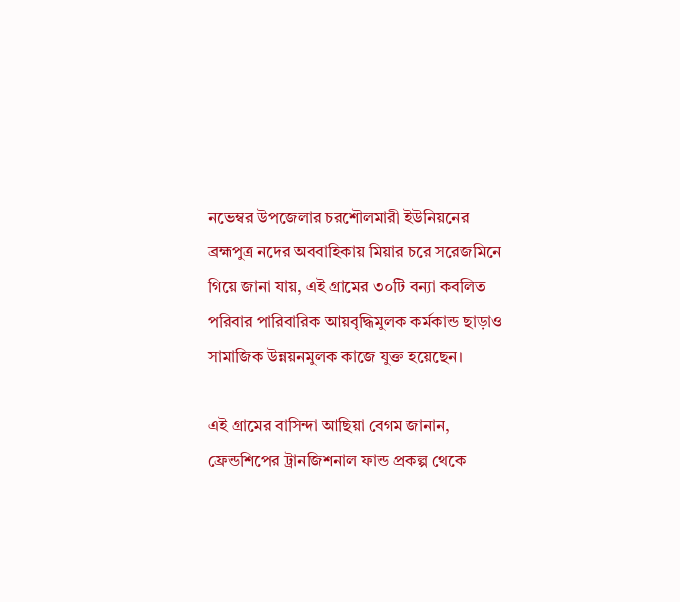নভেম্বর উপজেলার চরশৌলমারী ইউনিয়নের ব্রহ্মপুত্র নদের অববাহিকায় মিয়ার চরে সরেজমিনে গিয়ে জানা যায়, এই গ্রামের ৩০টি বন্যা কবলিত পরিবার পারিবারিক আয়বৃদ্ধিমুলক কর্মকান্ড ছাড়াও সামাজিক উন্নয়নমুলক কাজে যুক্ত হয়েছেন।

এই গ্রামের বাসিন্দা আছিয়া বেগম জানান, ফ্রেন্ডশিপের ট্রানজিশনাল ফান্ড প্রকল্প থেকে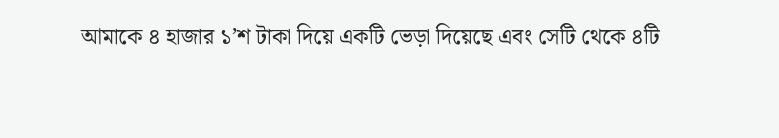আমাকে ৪ হাজার ১’শ টাকা দিয়ে একটি ভেড়া দিয়েছে এবং সেটি থেকে ৪টি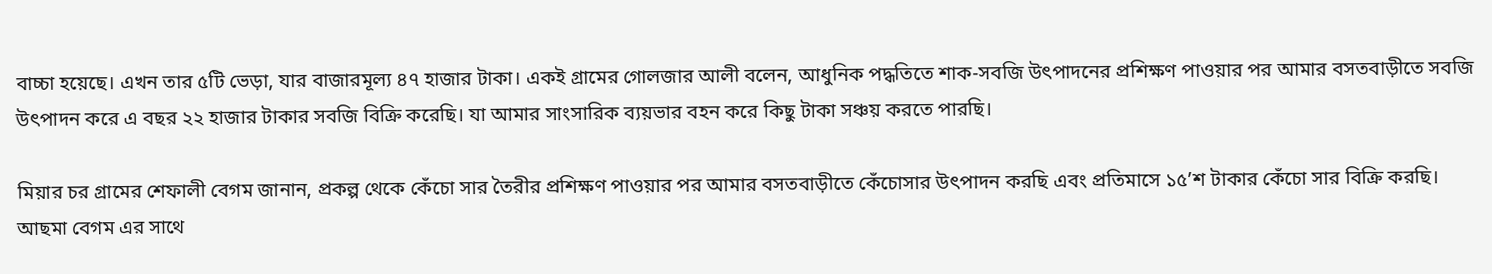বাচ্চা হয়েছে। এখন তার ৫টি ভেড়া, যার বাজারমূল্য ৪৭ হাজার টাকা। একই গ্রামের গোলজার আলী বলেন, আধুনিক পদ্ধতিতে শাক-সবজি উৎপাদনের প্রশিক্ষণ পাওয়ার পর আমার বসতবাড়ীতে সবজি উৎপাদন করে এ বছর ২২ হাজার টাকার সবজি বিক্রি করেছি। যা আমার সাংসারিক ব্যয়ভার বহন করে কিছু টাকা সঞ্চয় করতে পারছি।

মিয়ার চর গ্রামের শেফালী বেগম জানান, প্রকল্প থেকে কেঁচো সার তৈরীর প্রশিক্ষণ পাওয়ার পর আমার বসতবাড়ীতে কেঁচোসার উৎপাদন করছি এবং প্রতিমাসে ১৫’শ টাকার কেঁচো সার বিক্রি করছি। আছমা বেগম এর সাথে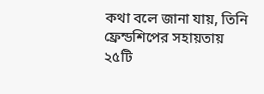কথা বলে জানা যায়, তিনি ফ্রেন্ডশিপের সহায়তায় ২৫টি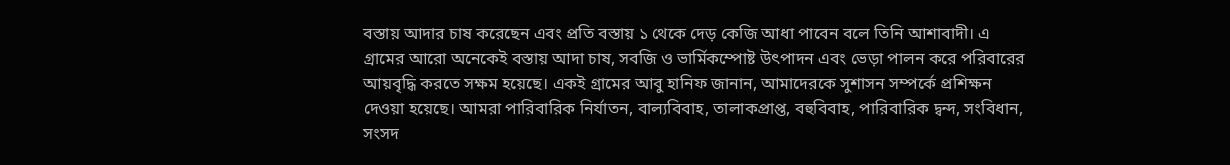বস্তায় আদার চাষ করেছেন এবং প্রতি বস্তায় ১ থেকে দেড় কেজি আধা পাবেন বলে তিনি আশাবাদী। এ গ্রামের আরো অনেকেই বস্তায় আদা চাষ, সবজি ও ভার্মিকম্পোষ্ট উৎপাদন এবং ভেড়া পালন করে পরিবারের আয়বৃদ্ধি করতে সক্ষম হয়েছে। একই গ্রামের আবু হানিফ জানান, আমাদেরকে সুশাসন সম্পর্কে প্রশিক্ষন দেওয়া হয়েছে। আমরা পারিবারিক নির্যাতন, বাল্যবিবাহ, তালাকপ্রাপ্ত, বহুবিবাহ, পারিবারিক দ্বন্দ, সংবিধান, সংসদ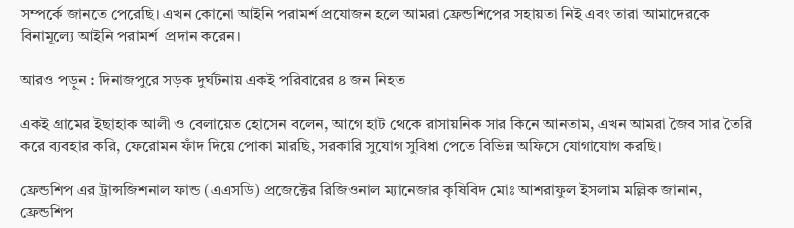সম্পর্কে জানতে পেরেছি। এখন কোনো আইনি পরামর্শ প্রযোজন হলে আমরা ফ্রেন্ডশিপের সহায়তা নিই এবং তারা আমাদেরকে বিনামূল্যে আইনি পরামর্শ  প্রদান করেন।

আরও পড়ুন : দিনাজপুরে সড়ক দুর্ঘটনায় একই পরিবারের ৪ জন নিহত

একই গ্রামের ইছাহাক আলী ও বেলায়েত হোসেন বলেন, আগে হাট থেকে রাসায়নিক সার কিনে আনতাম, এখন আমরা জৈব সার তৈরি করে ব্যবহার করি, ফেরোমন ফাঁদ দিয়ে পোকা মারছি, সরকারি সুযোগ সুবিধা পেতে বিভিন্ন অফিসে যোগাযোগ করছি।

ফ্রেন্ডশিপ এর ট্রান্সজিশনাল ফান্ড (এএসডি) প্রজেক্টের রিজিওনাল ম্যানেজার কৃষিবিদ মোঃ আশরাফুল ইসলাম মল্লিক জানান, ফ্রেন্ডশিপ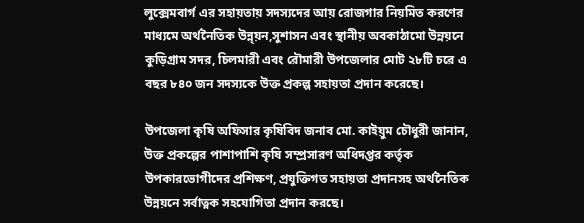লুক্সেমবার্গ এর সহায়তায় সদস্যদের আয় রোজগার নিয়মিত করণের মাধ্যমে অর্থনৈতিক উন্ন্য়ন,সুশাসন এবং স্থানীয় অবকাঠামো উন্নয়নে কুড়িগ্রাম সদর, চিলমারী এবং রৌমারী উপজেলার মোট ২৮টি চরে এ বছর ৮৪০ জন সদস্যকে উক্ত প্রকল্প সহায়তা প্রদান করেছে।

উপজেলা কৃষি অফিসার কৃষিবিদ জনাব মো. কাইয়ুম চৌধুরী জানান, উক্ত প্রকল্পের পাশাপাশি কৃষি সম্প্রসারণ অধিদপ্তর কর্তৃক উপকারভোগীদের প্রশিক্ষণ, প্রযুক্তিগত সহায়তা প্রদানসহ অর্থনৈতিক উন্নয়নে সর্বাত্নক সহযোগিতা প্রদান করছে।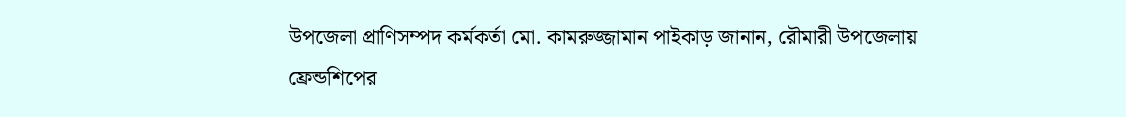উপজেলা প্রাণিসম্পদ কর্মকর্তা মো. কামরুজ্জামান পাইকাড় জানান, রৌমারী উপজেলায় ফ্রেন্ডশিপের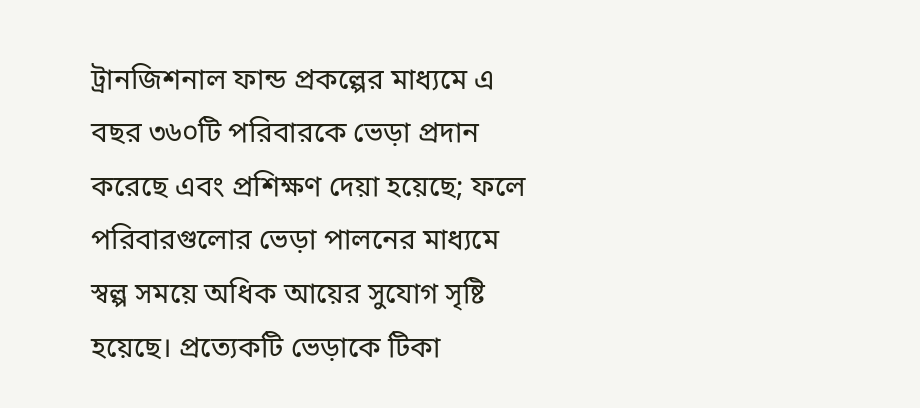ট্রানজিশনাল ফান্ড প্রকল্পের মাধ্যমে এ বছর ৩৬০টি পরিবারকে ভেড়া প্রদান করেছে এবং প্রশিক্ষণ দেয়া হয়েছে; ফলে পরিবারগুলোর ভেড়া পালনের মাধ্যমে স্বল্প সময়ে অধিক আয়ের সুযোগ সৃষ্টি হয়েছে। প্রত্যেকটি ভেড়াকে টিকা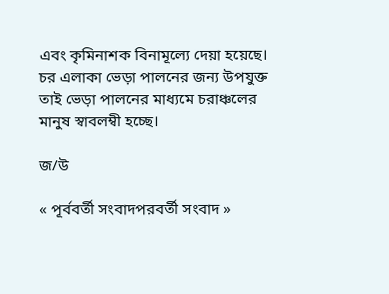এবং কৃমিনাশক বিনামূল্যে দেয়া হয়েছে। চর এলাকা ভেড়া পালনের জন্য উপযুক্ত তাই ভেড়া পালনের মাধ্যমে চরাঞ্চলের মানুষ স্বাবলম্বী হচ্ছে।

জ/উ

« পূর্ববর্তী সংবাদপরবর্তী সংবাদ »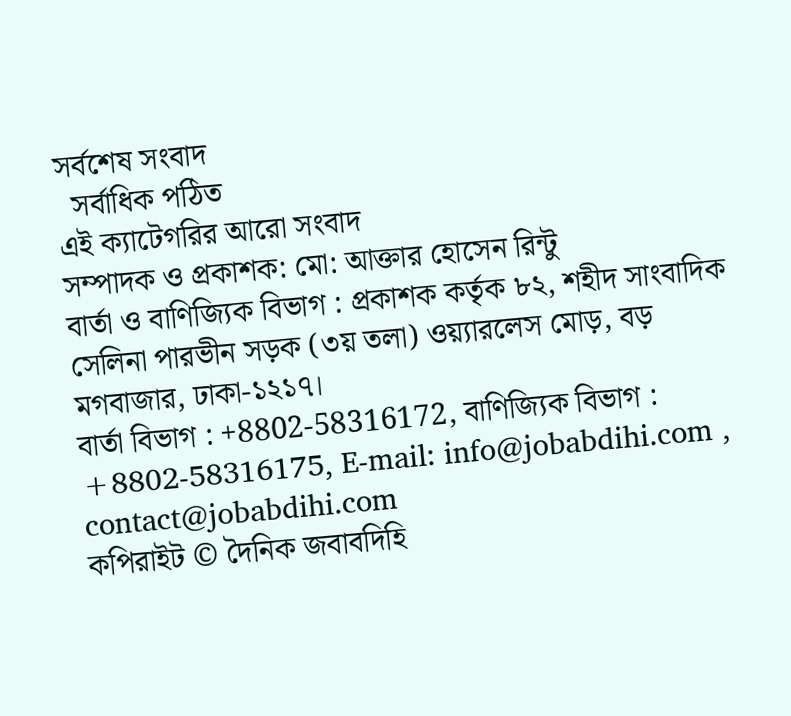সর্বশেষ সংবাদ
  সর্বাধিক পঠিত
এই ক্যাটেগরির আরো সংবাদ
সম্পাদক ও প্রকাশক: মো: আক্তার হোসেন রিন্টু
বার্তা ও বাণিজ্যিক বিভাগ : প্রকাশক কর্তৃক ৮২, শহীদ সাংবাদিক সেলিনা পারভীন সড়ক (৩য় তলা) ওয়্যারলেস মোড়, বড় মগবাজার, ঢাকা-১২১৭।
বার্তা বিভাগ : +8802-58316172, বাণিজ্যিক বিভাগ : +8802-58316175, E-mail: info@jobabdihi.com , contact@jobabdihi.com
কপিরাইট © দৈনিক জবাবদিহি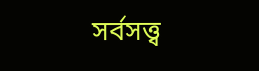সর্বসত্ত্ব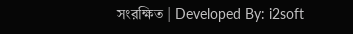সংরক্ষিত | Developed By: i2soft